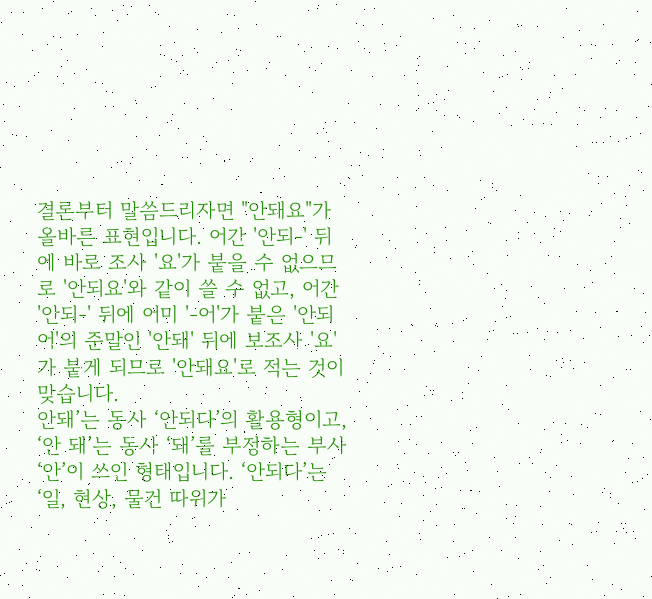결론부터 말씀드리자면 "안돼요"가 올바른 표현입니다. 어간 '안되-' 뒤에 바로 조사 '요'가 붙을 수 없으므로 '안되요'와 같이 쓸 수 없고, 어간 '안되-' 뒤에 어미 '-어'가 붙은 '안되어'의 준말인 '안돼' 뒤에 보조사 '요'가 붙게 되므로 '안돼요'로 적는 것이 맞습니다.
안돼’는 동사 ‘안되다’의 활용형이고, ‘안 돼’는 동사 ‘돼’를 부정하는 부사 ‘안’이 쓰인 형태입니다. ‘안되다’는 ‘일, 현상, 물건 따위가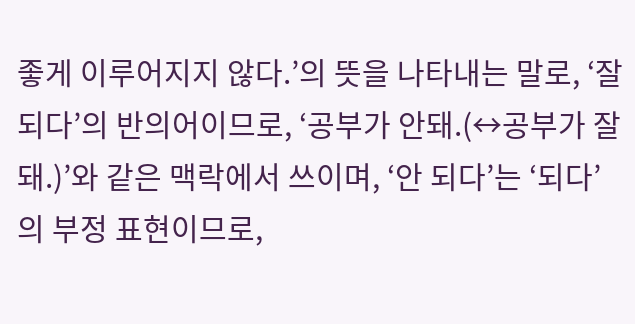좋게 이루어지지 않다.’의 뜻을 나타내는 말로, ‘잘되다’의 반의어이므로, ‘공부가 안돼.(↔공부가 잘돼.)’와 같은 맥락에서 쓰이며, ‘안 되다’는 ‘되다’의 부정 표현이므로,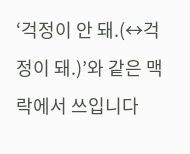‘걱정이 안 돼.(↔걱정이 돼.)’와 같은 맥락에서 쓰입니다